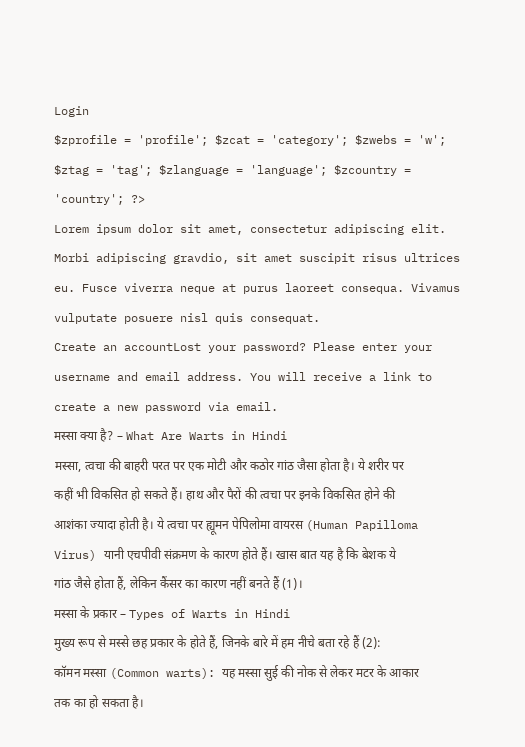Login
$zprofile = 'profile'; $zcat = 'category'; $zwebs = 'w'; $ztag = 'tag'; $zlanguage = 'language'; $zcountry = 'country'; ?>
Lorem ipsum dolor sit amet, consectetur adipiscing elit. Morbi adipiscing gravdio, sit amet suscipit risus ultrices eu. Fusce viverra neque at purus laoreet consequa. Vivamus vulputate posuere nisl quis consequat.
Create an accountLost your password? Please enter your username and email address. You will receive a link to create a new password via email.
मस्सा क्या है? – What Are Warts in Hindi
मस्सा, त्वचा की बाहरी परत पर एक मोटी और कठोर गांठ जैसा होता है। ये शरीर पर कहीं भी विकसित हो सकते हैं। हाथ और पैरों की त्वचा पर इनके विकसित होने की आशंका ज्यादा होती है। ये त्वचा पर ह्यूमन पेपिलोमा वायरस (Human Papilloma Virus) यानी एचपीवी संक्रमण के कारण होते हैं। खास बात यह है कि बेशक ये गांठ जैसे होता हैं, लेकिन कैंसर का कारण नहीं बनते हैं (1)।
मस्सा के प्रकार – Types of Warts in Hindi
मुख्य रूप से मस्से छह प्रकार के होते हैं, जिनके बारे में हम नीचे बता रहे हैं (2):
कॉमन मस्सा (Common warts): यह मस्सा सुई की नोक से लेकर मटर के आकार तक का हो सकता है।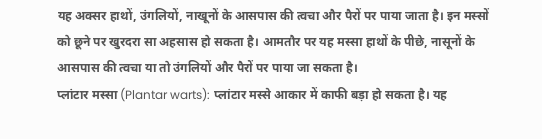यह अक्सर हाथों, उंगलियों, नाखूनों के आसपास की त्वचा और पैरों पर पाया जाता है। इन मस्सों को छूने पर खुरदरा सा अहसास हो सकता है। आमतौर पर यह मस्सा हाथों के पीछे, नासूनों के आसपास की त्वचा या तो उंगलियों और पैरों पर पाया जा सकता है।
प्लांटार मस्सा (Plantar warts): प्लांटार मस्से आकार में काफी बड़ा हो सकता है। यह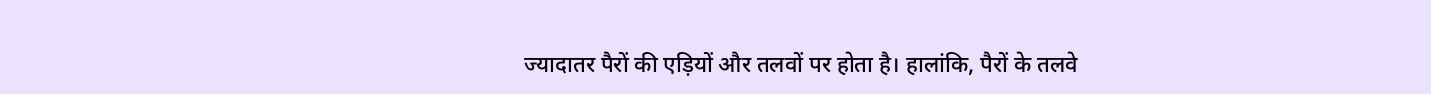ज्यादातर पैरों की एड़ियों और तलवों पर होता है। हालांकि, पैरों के तलवे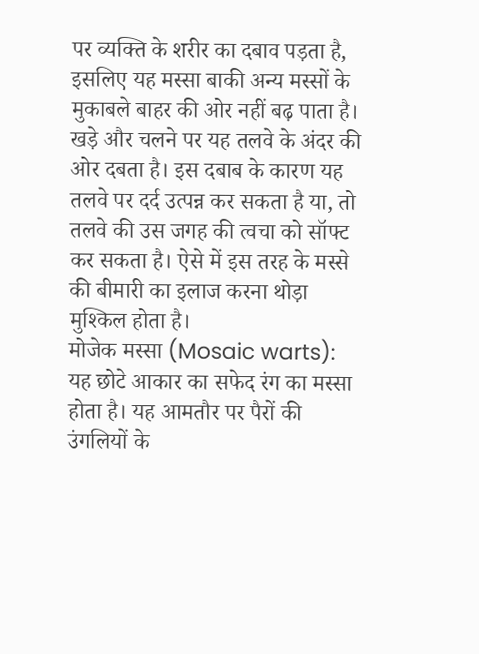पर व्यक्ति के शरीर का दबाव पड़ता है, इसलिए यह मस्सा बाकी अन्य मस्सों के मुकाबले बाहर की ओर नहीं बढ़ पाता है। खड़े और चलने पर यह तलवे के अंदर की ओर दबता है। इस दबाब के कारण यह तलवे पर दर्द उत्पन्न कर सकता है या, तो तलवे की उस जगह की त्वचा को सॉफ्ट कर सकता है। ऐसे में इस तरह के मस्से की बीमारी का इलाज करना थोड़ा मुश्किल होता है।
मोजेक मस्सा (Mosaic warts): यह छोटे आकार का सफेद रंग का मस्सा होता है। यह आमतौर पर पैरों की उंगलियों के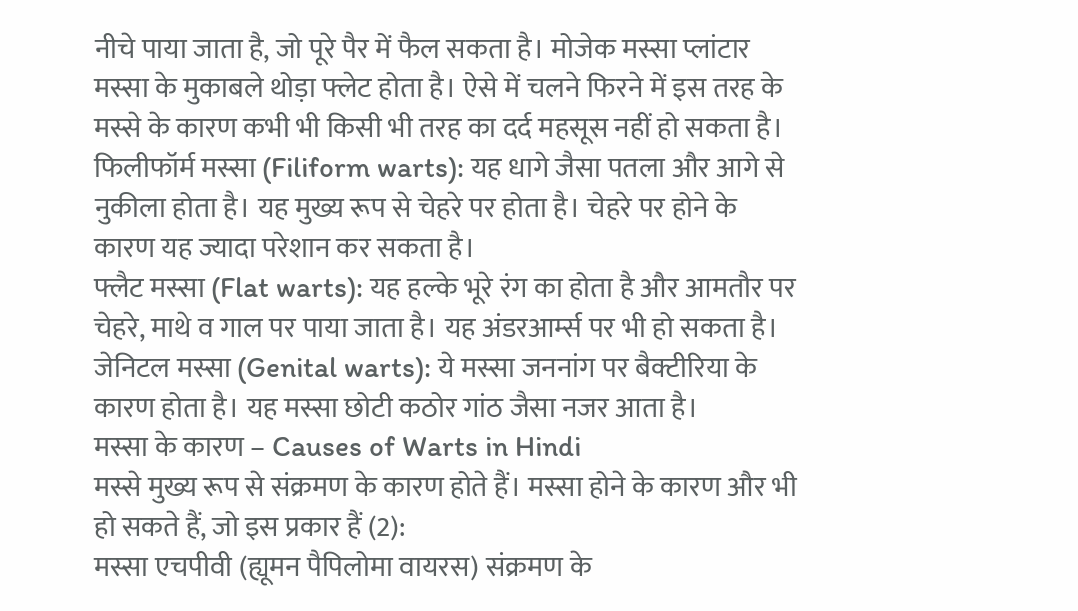नीचे पाया जाता है, जो पूरे पैर में फैल सकता है। मोजेक मस्सा प्लांटार मस्सा के मुकाबले थोड़ा फ्लेट होता है। ऐसे में चलने फिरने में इस तरह के मस्से के कारण कभी भी किसी भी तरह का दर्द महसूस नहीं हो सकता है।
फिलीफॉर्म मस्सा (Filiform warts): यह धागे जैसा पतला और आगे से नुकीला होता है। यह मुख्य रूप से चेहरे पर होता है। चेहरे पर होने के कारण यह ज्यादा परेशान कर सकता है।
फ्लैट मस्सा (Flat warts): यह हल्के भूरे रंग का होता है और आमतौर पर चेहरे, माथे व गाल पर पाया जाता है। यह अंडरआर्म्स पर भी हो सकता है।
जेनिटल मस्सा (Genital warts): ये मस्सा जननांग पर बैक्टीरिया के कारण होता है। यह मस्सा छोटी कठोर गांठ जैसा नजर आता है।
मस्सा के कारण – Causes of Warts in Hindi
मस्से मुख्य रूप से संक्रमण के कारण होते हैं। मस्सा होने के कारण और भी हो सकते हैं, जो इस प्रकार हैं (2):
मस्सा एचपीवी (ह्यूमन पैपिलोमा वायरस) संक्रमण के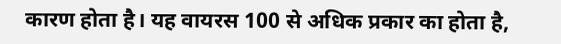कारण होता है। यह वायरस 100 से अधिक प्रकार का होता है,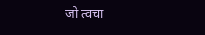जो त्वचा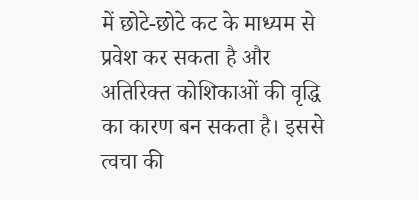में छोटे-छोटे कट के माध्यम से प्रवेश कर सकता है और अतिरिक्त कोशिकाओं की वृद्धि का कारण बन सकता है। इससे त्वचा की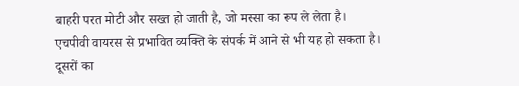बाहरी परत मोटी और सख्त हो जाती है, जो मस्सा का रूप ले लेता है।
एचपीवी वायरस से प्रभावित व्यक्ति के संपर्क में आने से भी यह हो सकता है।
दूसरों का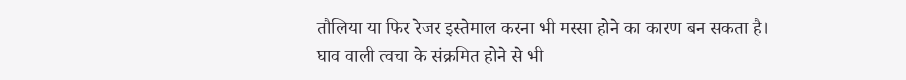तौलिया या फिर रेजर इस्तेमाल करना भी मस्सा होने का कारण बन सकता है।
घाव वाली त्वचा के संक्रमित होने से भी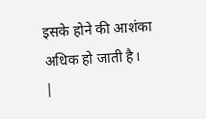इसके होने की आशंका अधिक हो जाती है।
|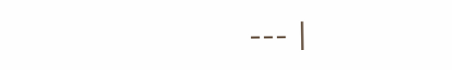--- |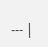--- |